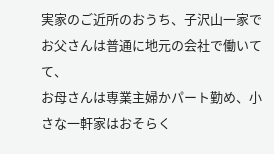実家のご近所のおうち、子沢山一家で
お父さんは普通に地元の会社で働いてて、
お母さんは専業主婦かパート勤め、小さな一軒家はおそらく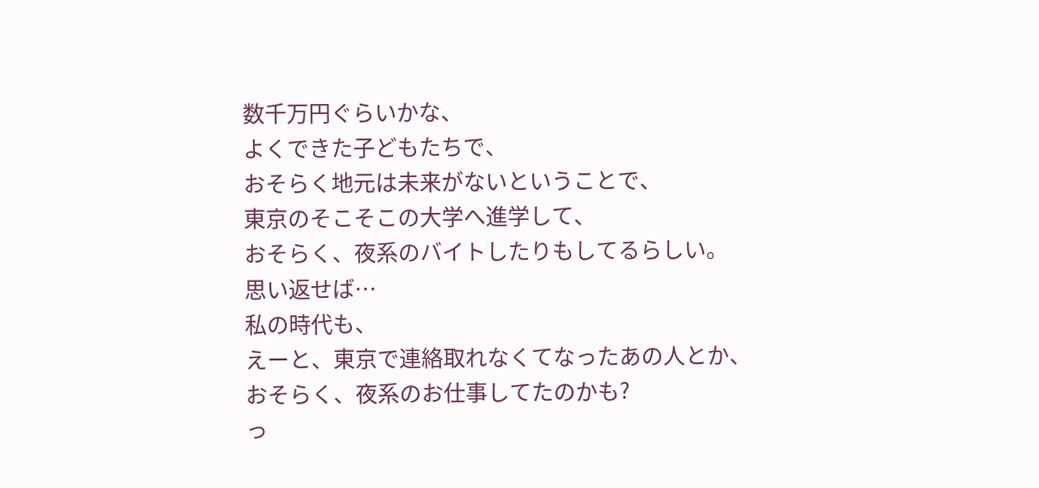数千万円ぐらいかな、
よくできた子どもたちで、
おそらく地元は未来がないということで、
東京のそこそこの大学へ進学して、
おそらく、夜系のバイトしたりもしてるらしい。
思い返せば…
私の時代も、
えーと、東京で連絡取れなくてなったあの人とか、
おそらく、夜系のお仕事してたのかも?
っ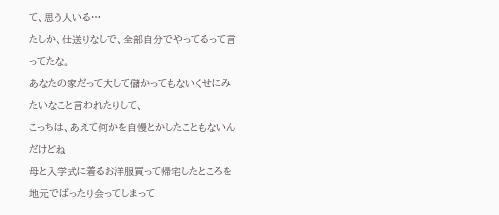て、思う人いる…
たしか、仕送りなしで、全部自分でやってるって言ってたな。
あなたの家だって大して儲かってもないくせにみたいなこと言われたりして、
こっちは、あえて何かを自慢とかしたこともないんだけどね
母と入学式に着るお洋服買って帰宅したところを地元でばったり会ってしまって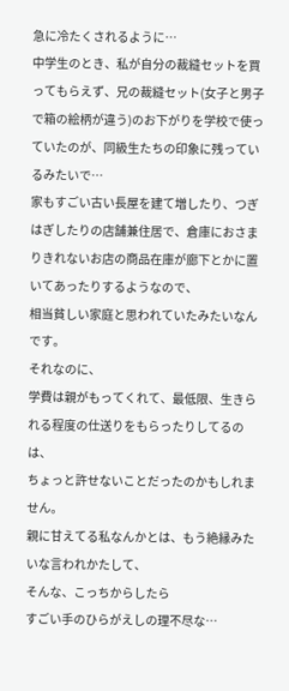急に冷たくされるように…
中学生のとき、私が自分の裁縫セットを買ってもらえず、兄の裁縫セット(女子と男子で箱の絵柄が違う)のお下がりを学校で使っていたのが、同級生たちの印象に残っているみたいで…
家もすごい古い長屋を建て増したり、つぎはぎしたりの店舗兼住居で、倉庫におさまりきれないお店の商品在庫が廊下とかに置いてあったりするようなので、
相当貧しい家庭と思われていたみたいなんです。
それなのに、
学費は親がもってくれて、最低限、生きられる程度の仕送りをもらったりしてるのは、
ちょっと許せないことだったのかもしれません。
親に甘えてる私なんかとは、もう絶縁みたいな言われかたして、
そんな、こっちからしたら
すごい手のひらがえしの理不尽な…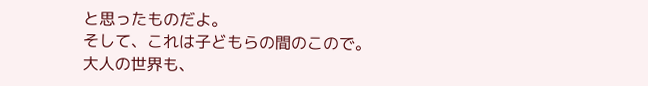と思ったものだよ。
そして、これは子どもらの間のこので。
大人の世界も、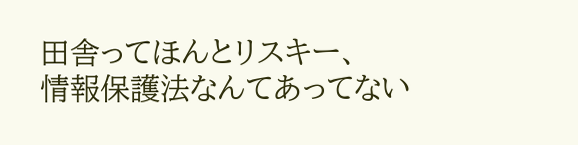田舎ってほんとリスキー、
情報保護法なんてあってない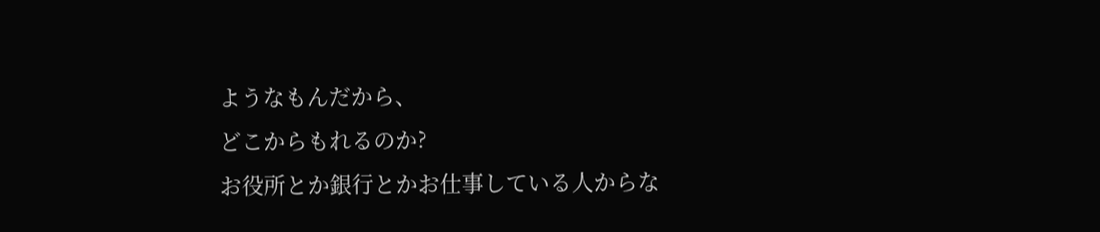ようなもんだから、
どこからもれるのか?
お役所とか銀行とかお仕事している人からな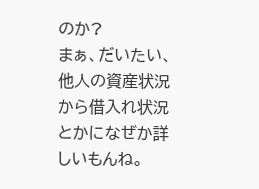のか?
まぁ、だいたい、他人の資産状況から借入れ状況とかになぜか詳しいもんね。